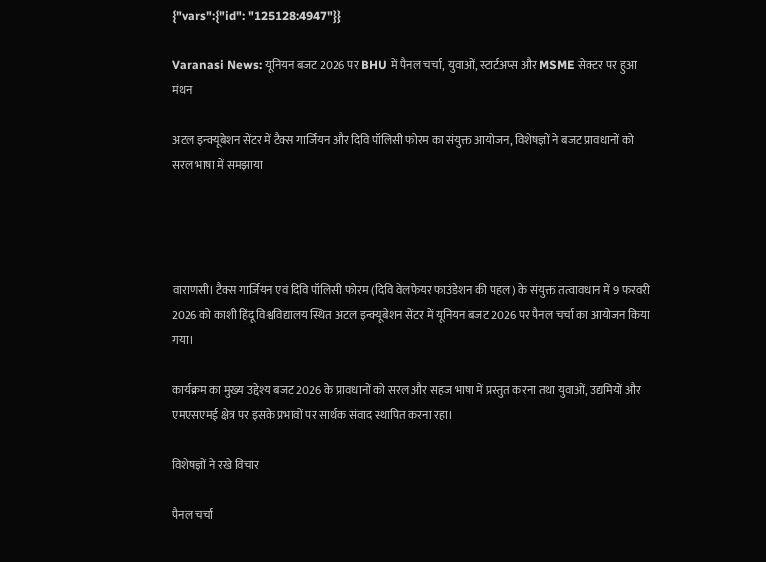{"vars":{"id": "125128:4947"}}

Varanasi News: यूनियन बजट 2026 पर BHU में पैनल चर्चा, युवाओं, स्टार्टअप्स और MSME सेक्टर पर हुआ मंथन

अटल इन्क्यूबेशन सेंटर में टैक्स गार्जियन और दिवि पॉलिसी फोरम का संयुक्त आयोजन, विशेषज्ञों ने बजट प्रावधानों को सरल भाषा में समझाया




वाराणसी। टैक्स गार्जियन एवं दिवि पॉलिसी फोरम (दिवि वेलफेयर फाउंडेशन की पहल) के संयुक्त तत्वावधान में 9 फरवरी 2026 को काशी हिंदू विश्वविद्यालय स्थित अटल इन्क्यूबेशन सेंटर में यूनियन बजट 2026 पर पैनल चर्चा का आयोजन किया गया।

कार्यक्रम का मुख्य उद्देश्य बजट 2026 के प्रावधानों को सरल और सहज भाषा में प्रस्तुत करना तथा युवाओं, उद्यमियों और एमएसएमई क्षेत्र पर इसके प्रभावों पर सार्थक संवाद स्थापित करना रहा।

विशेषज्ञों ने रखे विचार

पैनल चर्चा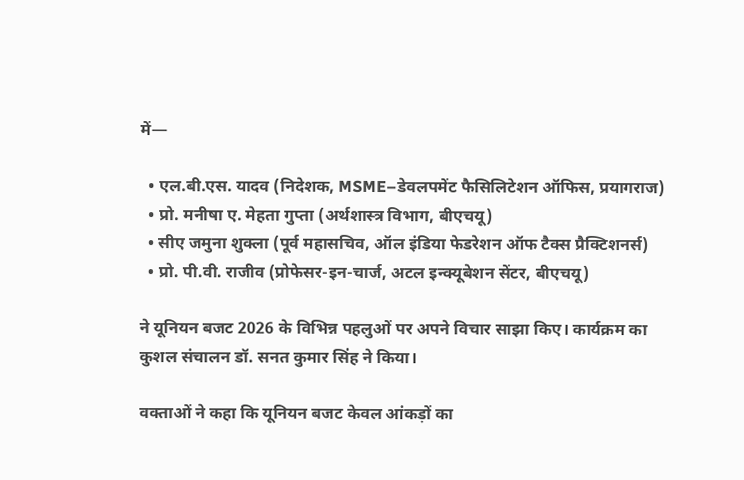में—

  • एल.बी.एस. यादव (निदेशक, MSME–डेवलपमेंट फैसिलिटेशन ऑफिस, प्रयागराज)
  • प्रो. मनीषा ए. मेहता गुप्ता (अर्थशास्त्र विभाग, बीएचयू)
  • सीए जमुना शुक्ला (पूर्व महासचिव, ऑल इंडिया फेडरेशन ऑफ टैक्स प्रैक्टिशनर्स)
  • प्रो. पी.वी. राजीव (प्रोफेसर-इन-चार्ज, अटल इन्क्यूबेशन सेंटर, बीएचयू)

ने यूनियन बजट 2026 के विभिन्न पहलुओं पर अपने विचार साझा किए। कार्यक्रम का कुशल संचालन डॉ. सनत कुमार सिंह ने किया।

वक्ताओं ने कहा कि यूनियन बजट केवल आंकड़ों का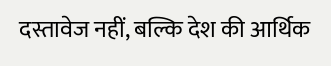दस्तावेज नहीं, बल्कि देश की आर्थिक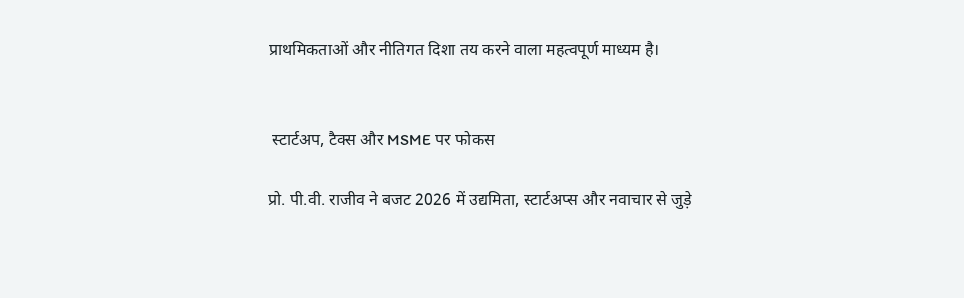प्राथमिकताओं और नीतिगत दिशा तय करने वाला महत्वपूर्ण माध्यम है।


 स्टार्टअप, टैक्स और MSME पर फोकस

प्रो. पी.वी. राजीव ने बजट 2026 में उद्यमिता, स्टार्टअप्स और नवाचार से जुड़े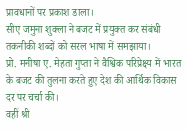प्रावधानों पर प्रकाश डाला।
सीए जमुना शुक्ला ने बजट में प्रयुक्त कर संबंधी तकनीकी शब्दों को सरल भाषा में समझाया।
प्रो. मनीषा ए. मेहता गुप्ता ने वैश्विक परिप्रेक्ष्य में भारत के बजट की तुलना करते हुए देश की आर्थिक विकास दर पर चर्चा की।
वहीं श्री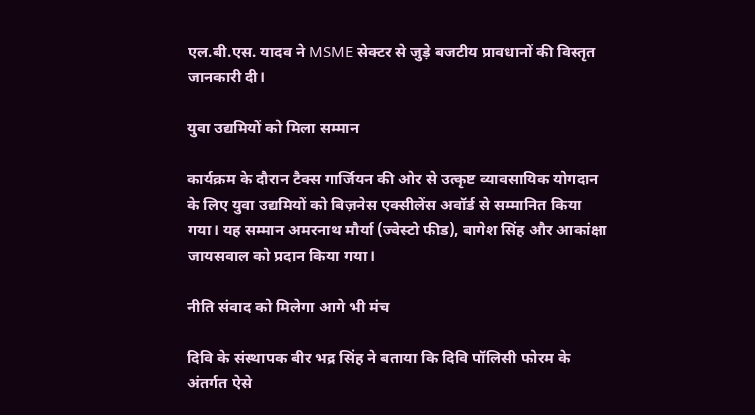एल.बी.एस. यादव ने MSME सेक्टर से जुड़े बजटीय प्रावधानों की विस्तृत जानकारी दी।

युवा उद्यमियों को मिला सम्मान

कार्यक्रम के दौरान टैक्स गार्जियन की ओर से उत्कृष्ट व्यावसायिक योगदान के लिए युवा उद्यमियों को बिज़नेस एक्सीलेंस अवॉर्ड से सम्मानित किया गया। यह सम्मान अमरनाथ मौर्या (ज्वेस्टो फीड), बागेश सिंह और आकांक्षा जायसवाल को प्रदान किया गया।

नीति संवाद को मिलेगा आगे भी मंच

दिवि के संस्थापक बीर भद्र सिंह ने बताया कि दिवि पॉलिसी फोरम के अंतर्गत ऐसे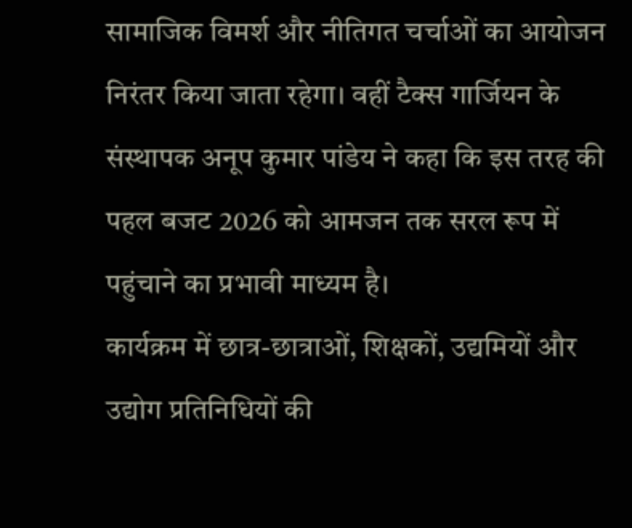सामाजिक विमर्श और नीतिगत चर्चाओं का आयोजन निरंतर किया जाता रहेगा। वहीं टैक्स गार्जियन के संस्थापक अनूप कुमार पांडेय ने कहा कि इस तरह की पहल बजट 2026 को आमजन तक सरल रूप में पहुंचाने का प्रभावी माध्यम है।
कार्यक्रम में छात्र-छात्राओं, शिक्षकों, उद्यमियों और उद्योग प्रतिनिधियों की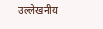उल्लेखनीय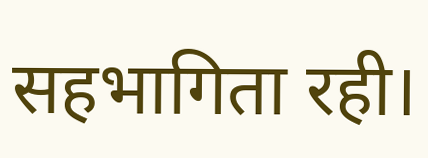सहभागिता रही।